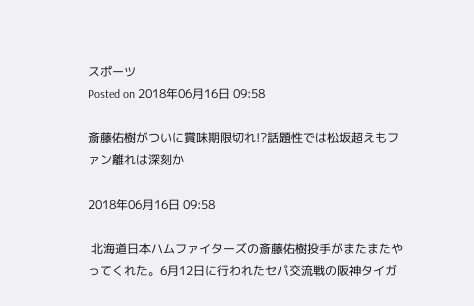スポーツ
Posted on 2018年06月16日 09:58

斎藤佑樹がついに賞味期限切れ!?話題性では松坂超えもファン離れは深刻か

2018年06月16日 09:58

 北海道日本ハムファイターズの斎藤佑樹投手がまたまたやってくれた。6月12日に行われたセパ交流戦の阪神タイガ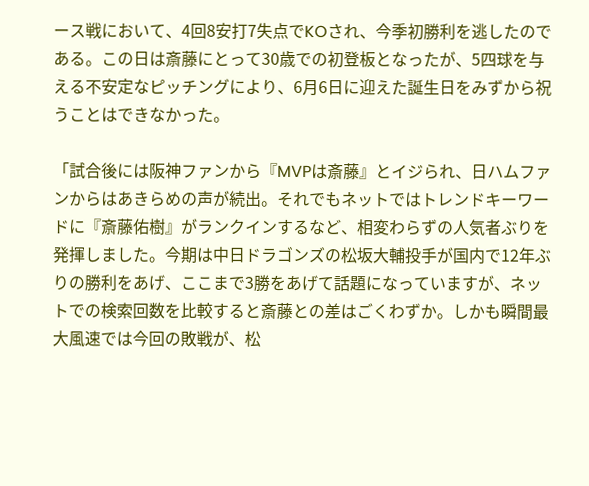ース戦において、4回8安打7失点でKOされ、今季初勝利を逃したのである。この日は斎藤にとって30歳での初登板となったが、5四球を与える不安定なピッチングにより、6月6日に迎えた誕生日をみずから祝うことはできなかった。

「試合後には阪神ファンから『MVPは斎藤』とイジられ、日ハムファンからはあきらめの声が続出。それでもネットではトレンドキーワードに『斎藤佑樹』がランクインするなど、相変わらずの人気者ぶりを発揮しました。今期は中日ドラゴンズの松坂大輔投手が国内で12年ぶりの勝利をあげ、ここまで3勝をあげて話題になっていますが、ネットでの検索回数を比較すると斎藤との差はごくわずか。しかも瞬間最大風速では今回の敗戦が、松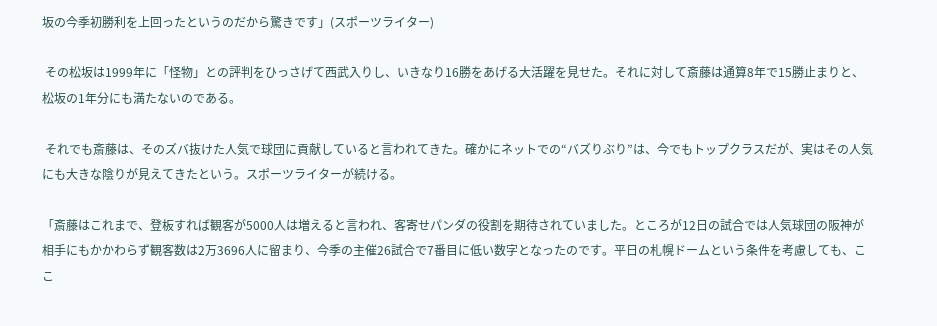坂の今季初勝利を上回ったというのだから驚きです」(スポーツライター)

 その松坂は1999年に「怪物」との評判をひっさげて西武入りし、いきなり16勝をあげる大活躍を見せた。それに対して斎藤は通算8年で15勝止まりと、松坂の1年分にも満たないのである。

 それでも斎藤は、そのズバ抜けた人気で球団に貢献していると言われてきた。確かにネットでの“バズりぶり”は、今でもトップクラスだが、実はその人気にも大きな陰りが見えてきたという。スポーツライターが続ける。

「斎藤はこれまで、登板すれば観客が5000人は増えると言われ、客寄せパンダの役割を期待されていました。ところが12日の試合では人気球団の阪神が相手にもかかわらず観客数は2万3696人に留まり、今季の主催26試合で7番目に低い数字となったのです。平日の札幌ドームという条件を考慮しても、ここ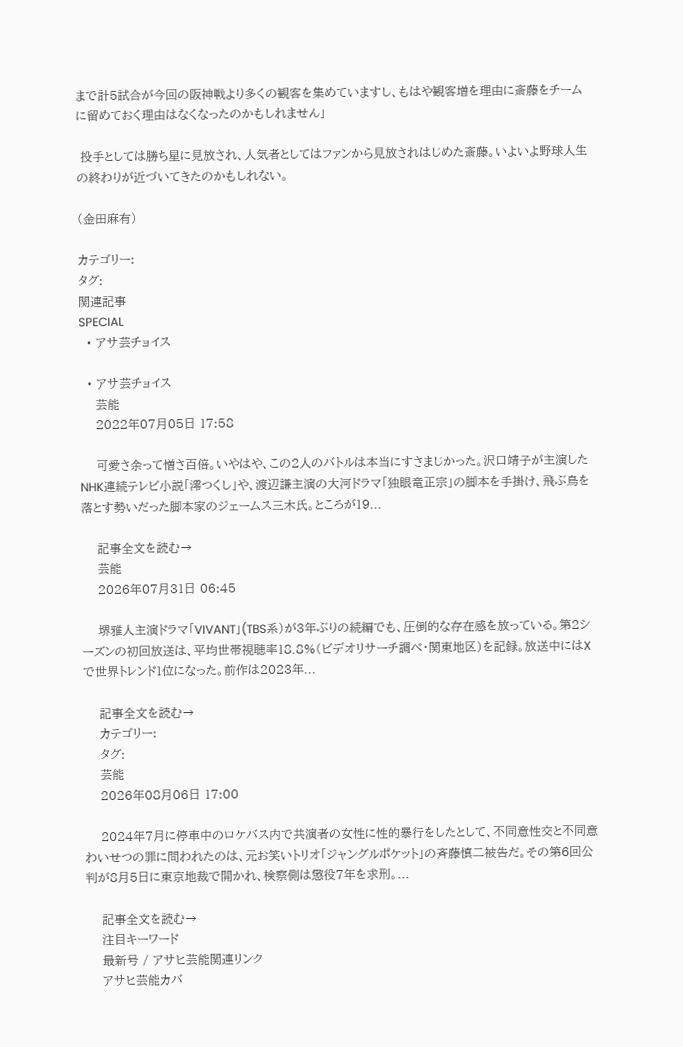まで計5試合が今回の阪神戦より多くの観客を集めていますし、もはや観客増を理由に斎藤をチームに留めておく理由はなくなったのかもしれません」

 投手としては勝ち星に見放され、人気者としてはファンから見放されはじめた斎藤。いよいよ野球人生の終わりが近づいてきたのかもしれない。

(金田麻有)

カテゴリー:
タグ:
関連記事
SPECIAL
  • アサ芸チョイス

  • アサ芸チョイス
    芸能
    2022年07月05日 17:58

    可愛さ余って憎さ百倍。いやはや、この2人のバトルは本当にすさまじかった。沢口靖子が主演したNHK連続テレビ小説「澪つくし」や、渡辺謙主演の大河ドラマ「独眼竜正宗」の脚本を手掛け、飛ぶ鳥を落とす勢いだった脚本家のジェームス三木氏。ところが19...

    記事全文を読む→
    芸能
    2026年07月31日 06:45

    堺雅人主演ドラマ「VIVANT」(TBS系)が3年ぶりの続編でも、圧倒的な存在感を放っている。第2シーズンの初回放送は、平均世帯視聴率18.8%(ビデオリサーチ調べ・関東地区)を記録。放送中にはXで世界トレンド1位になった。前作は2023年...

    記事全文を読む→
    カテゴリー:
    タグ:
    芸能
    2026年08月06日 17:00

    2024年7月に停車中のロケバス内で共演者の女性に性的暴行をしたとして、不同意性交と不同意わいせつの罪に問われたのは、元お笑いトリオ「ジャングルポケット」の斉藤慎二被告だ。その第6回公判が8月5日に東京地裁で開かれ、検察側は懲役7年を求刑。...

    記事全文を読む→
    注目キーワード
    最新号 / アサヒ芸能関連リンク
    アサヒ芸能カバ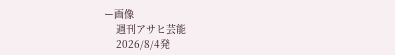ー画像
    週刊アサヒ芸能
    2026/8/4発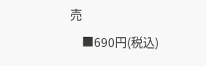売
    ■690円(税込)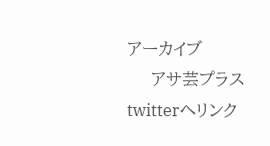アーカイブ
    アサ芸プラス twitterへリンク